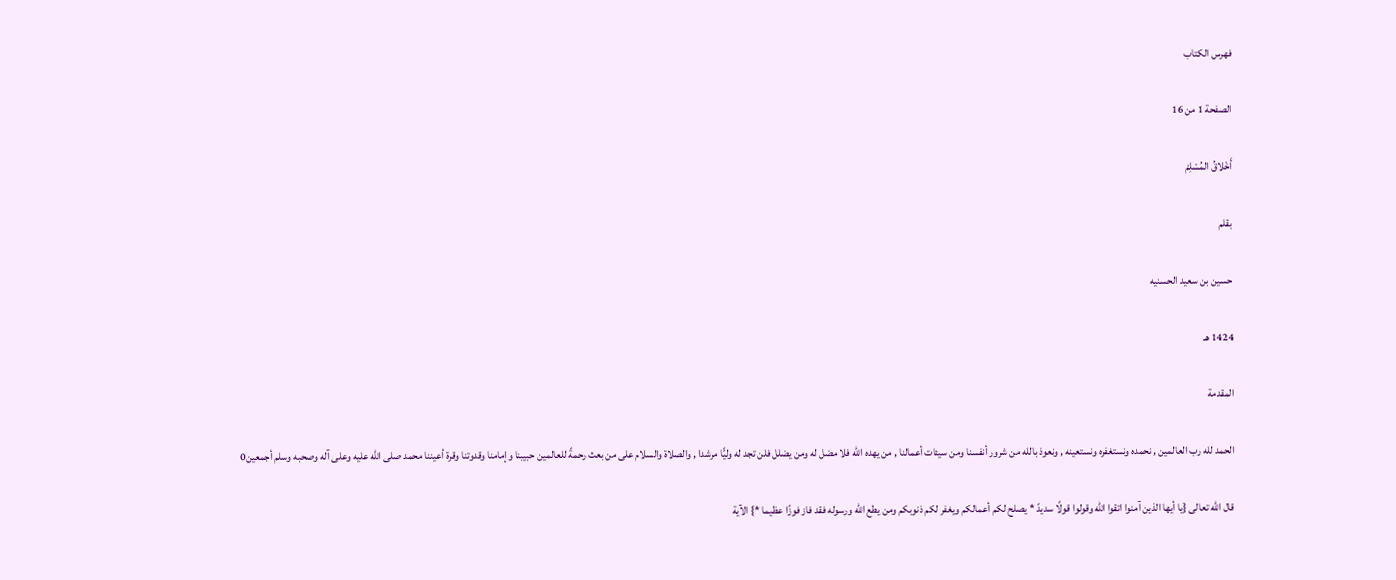فهرس الكتاب

الصفحة 1 من 16

أَخْلاقُ المُسْلِمْ

بقلم

حسين بن سعيد الحسنيه

1424 هـ

المقدمة

الحمد لله رب العالمين , نحمده ونستغفره ونستعينه , ونعوذ بالله من شرور أنفسنا ومن سيئات أعمالنا , من يهده الله فلا مضل له ومن يضلل فلن تجد له وليًّا مرشدا , والصلاة والسلام على من بعث رحمةً للعالمين حبيبنا وإمامنا وقدوتنا وقرة أعيننا محمد صلى الله عليه وعلى آله وصحبه وسلم أجمعين0

قال الله تعالى {يا أيها الذين آمنوا اتقوا الله وقولوا قولًا سديدً * يصلح لكم أعمالكم ويغفر لكم ذنوبكم ومن يطع الله ورسوله فقد فاز فوزًا عظيما *} الآية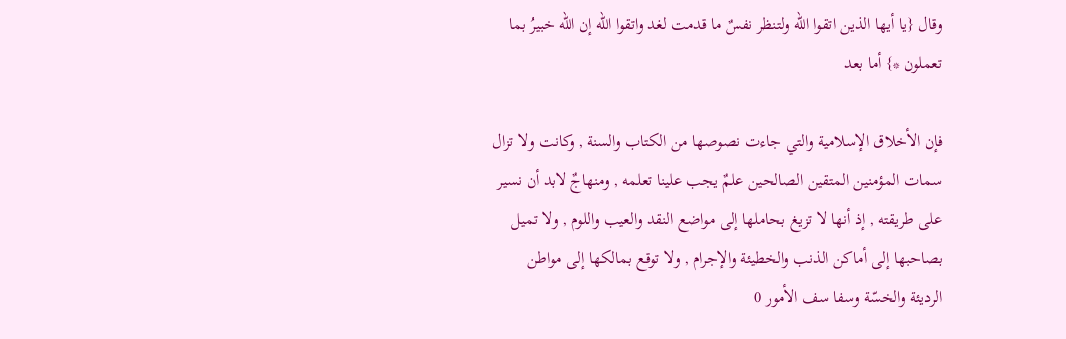وقال {يا أيها الذين اتقوا الله ولتنظر نفسٌ ما قدمت لغد واتقوا الله إن الله خبيرُ بما تعملون *} أما بعد

فإن الأخلاق الإسلامية والتي جاءت نصوصها من الكتاب والسنة , وكانت ولا تزال سمات المؤمنين المتقين الصالحين علمٌ يجب علينا تعلمه , ومنهاجٌ لابد أن نسير على طريقته , إذ أنها لا تزيغ بحاملها إلى مواضع النقد والعيب واللوم , ولا تميل بصاحبها إلى أماكن الذنب والخطيئة والإجرام , ولا توقع بمالكها إلى مواطن الرديئة والخسّة وسفا سف الأمور 0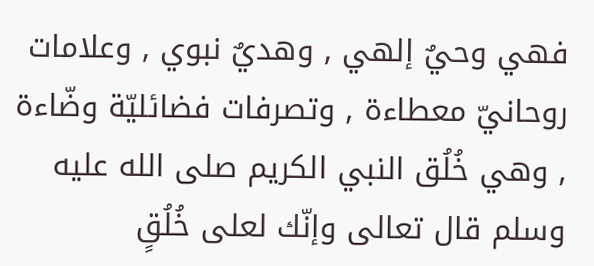فهي وحيٌ إلهي , وهديٌ نبوي , وعلامات روحانيّ معطاءة , وتصرفات فضائليّة وضّاءة , وهي خُلُق النبي الكريم صلى الله عليه وسلم قال تعالى وإنّك لعلى خُلُقٍ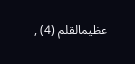عظيمالقلم (4) ,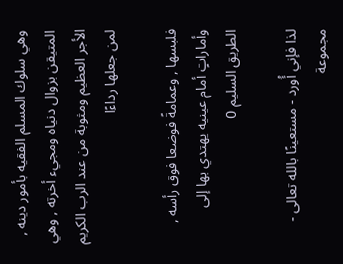وهي سلوك المسلم الفقيه بأمور دينه , المتيقن بزوال دنياه ومجيء أخرته , وهي الأجر العظيم ومثوبة من عند الرب الكريم لمن جعلها رداءًا

فلبسها , وعمامةً فوضعا فوق رأسه , وأماراتٍ أمام عينيه يهتدي بها إلى الطريق السليم 0

لذا فإني أُورد - مستعينًا بالله تعالى - مجموعة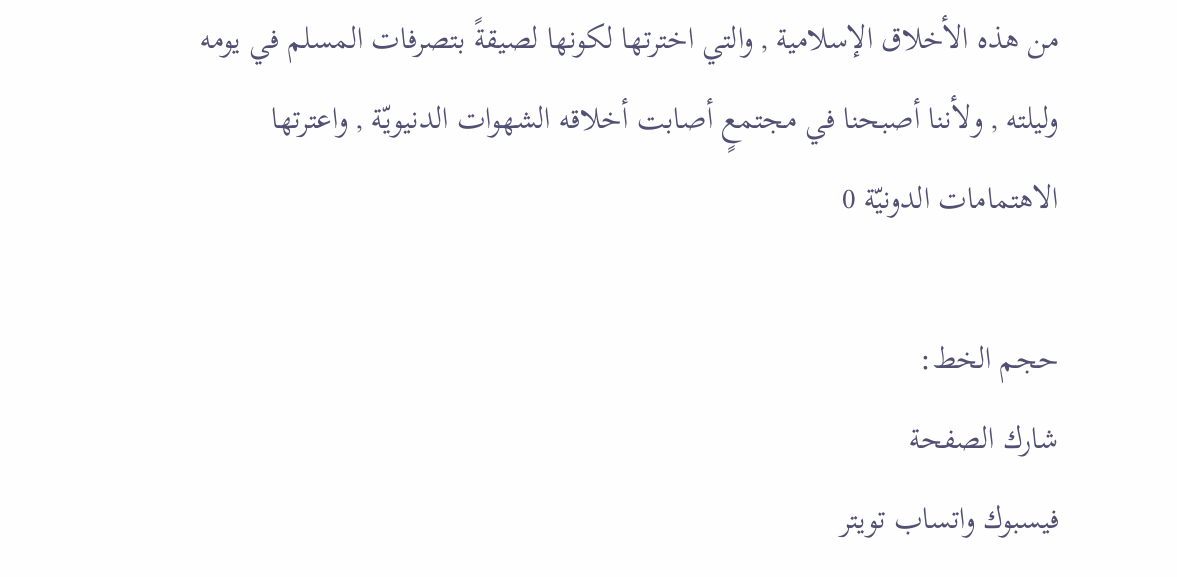من هذه الأخلاق الإسلامية , والتي اخترتها لكونها لصيقةً بتصرفات المسلم في يومه وليلته , ولأننا أصبحنا في مجتمعٍ أصابت أخلاقه الشهوات الدنيويّة , واعترتها الاهتمامات الدونيّة 0

حجم الخط:
شارك الصفحة
فيسبوك واتساب تويتر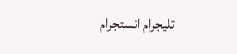تليجرام انستجرام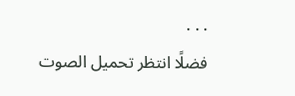. . .
فضلًا انتظر تحميل الصوت